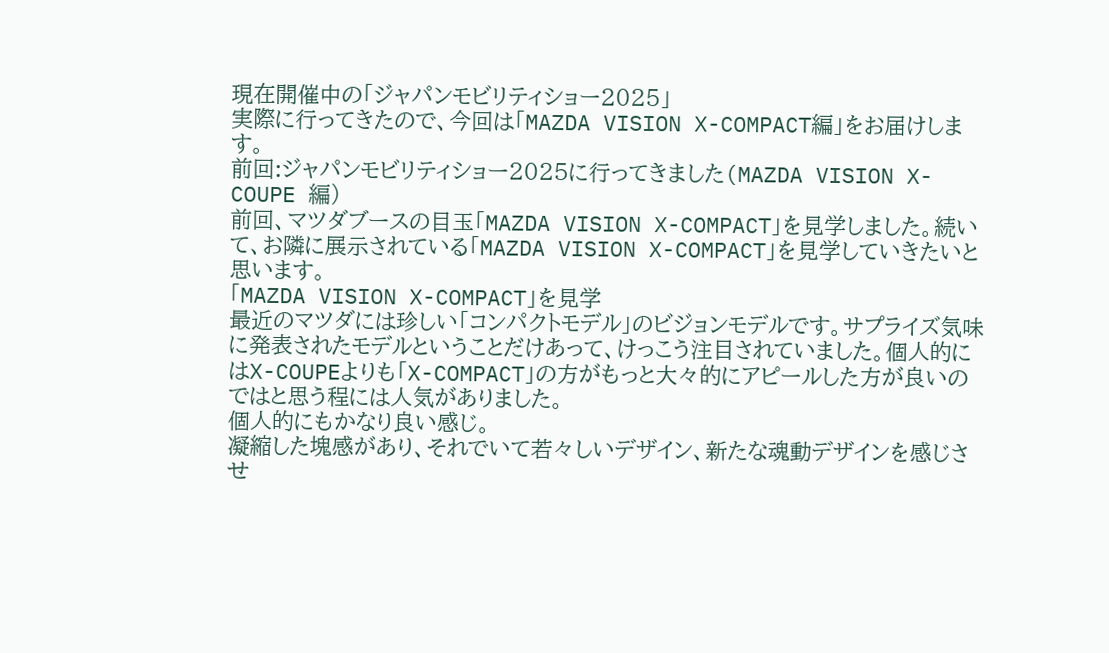現在開催中の「ジャパンモビリティショー2025」
実際に行ってきたので、今回は「MAZDA VISION X-COMPACT編」をお届けします。
前回:ジャパンモビリティショー2025に行ってきました(MAZDA VISION X-COUPE 編)
前回、マツダブースの目玉「MAZDA VISION X-COMPACT」を見学しました。続いて、お隣に展示されている「MAZDA VISION X-COMPACT」を見学していきたいと思います。
「MAZDA VISION X-COMPACT」を見学
最近のマツダには珍しい「コンパクトモデル」のビジョンモデルです。サプライズ気味に発表されたモデルということだけあって、けっこう注目されていました。個人的にはX-COUPEよりも「X-COMPACT」の方がもっと大々的にアピールした方が良いのではと思う程には人気がありました。
個人的にもかなり良い感じ。
凝縮した塊感があり、それでいて若々しいデザイン、新たな魂動デザインを感じさせ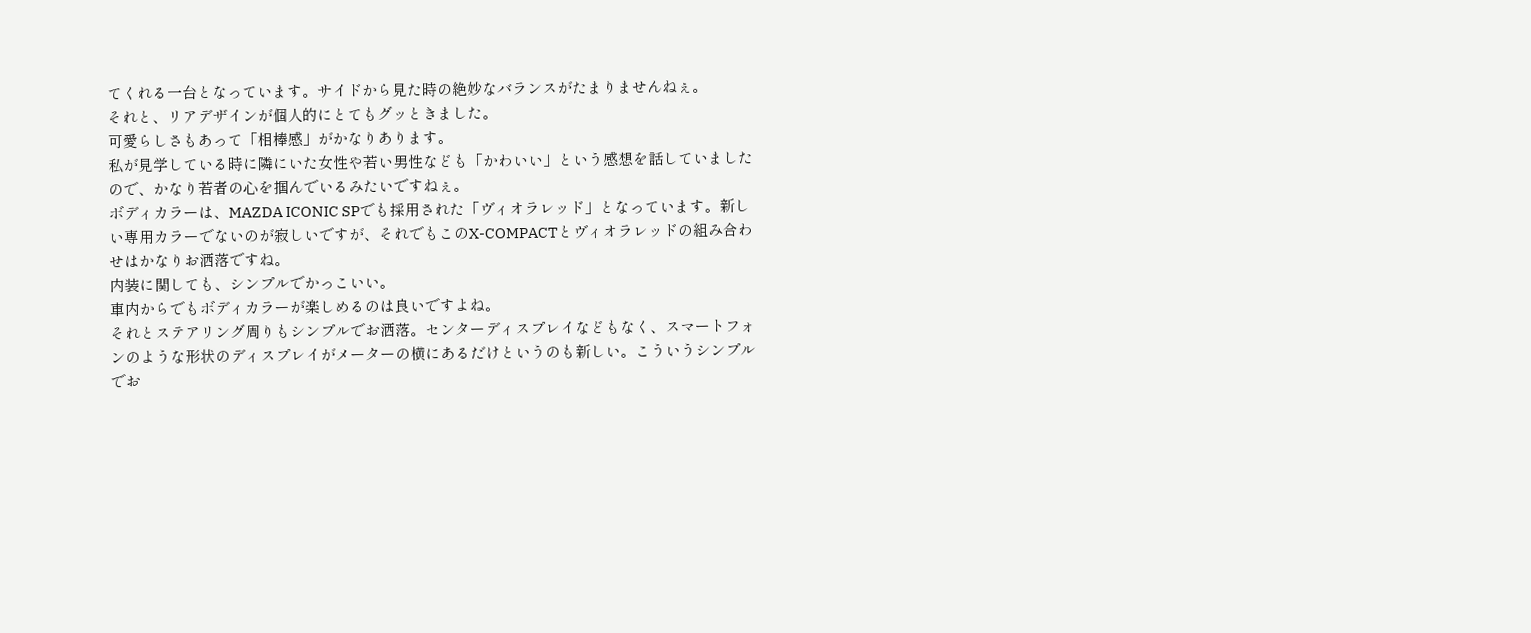てくれる一台となっています。サイドから見た時の絶妙なバランスがたまりませんねぇ。
それと、リアデザインが個人的にとてもグッときました。
可愛らしさもあって「相棒感」がかなりあります。
私が見学している時に隣にいた女性や若い男性なども「かわいい」という感想を話していましたので、かなり若者の心を掴んでいるみたいですねぇ。
ボディカラーは、MAZDA ICONIC SPでも採用された「ヴィオラレッド」となっています。新しい専用カラーでないのが寂しいですが、それでもこのX-COMPACTとヴィオラレッドの組み合わせはかなりお洒落ですね。
内装に関しても、シンプルでかっこいい。
車内からでもボディカラーが楽しめるのは良いですよね。
それとステアリング周りもシンプルでお洒落。センターディスプレイなどもなく、スマートフォンのような形状のディスプレイがメーターの横にあるだけというのも新しい。こういうシンプルでお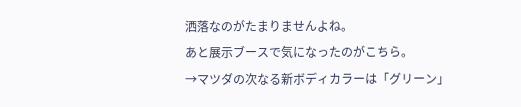洒落なのがたまりませんよね。
あと展示ブースで気になったのがこちら。
→マツダの次なる新ボディカラーは「グリーン」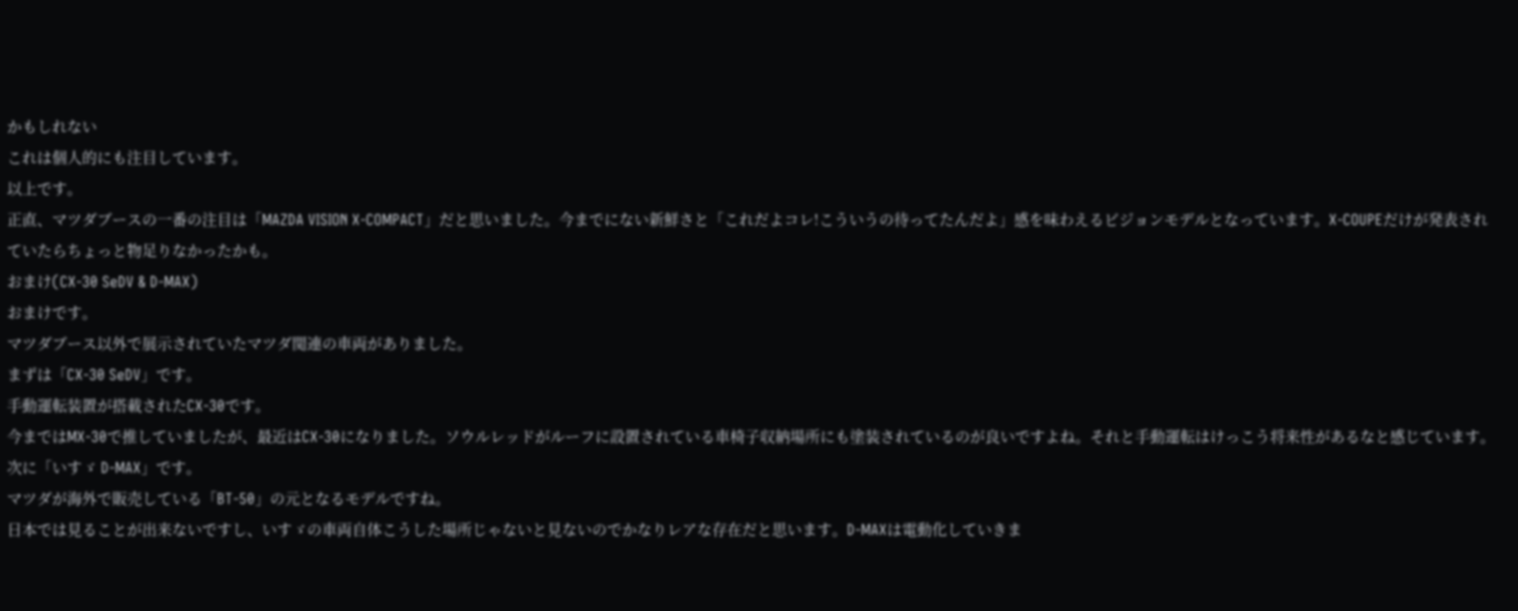かもしれない
これは個人的にも注目しています。
以上です。
正直、マツダブースの一番の注目は「MAZDA VISION X-COMPACT」だと思いました。今までにない新鮮さと「これだよコレ!こういうの待ってたんだよ」感を味わえるビジョンモデルとなっています。X-COUPEだけが発表されていたらちょっと物足りなかったかも。
おまけ(CX-30 SeDV & D-MAX)
おまけです。
マツダブース以外で展示されていたマツダ関連の車両がありました。
まずは「CX-30 SeDV」です。
手動運転装置が搭載されたCX-30です。
今まではMX-30で推していましたが、最近はCX-30になりました。ソウルレッドがルーフに設置されている車椅子収納場所にも塗装されているのが良いですよね。それと手動運転はけっこう将来性があるなと感じています。
次に「いすゞ D-MAX」です。
マツダが海外で販売している「BT-50」の元となるモデルですね。
日本では見ることが出来ないですし、いすゞの車両自体こうした場所じゃないと見ないのでかなりレアな存在だと思います。D-MAXは電動化していきま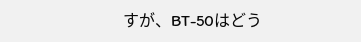すが、BT-50はどう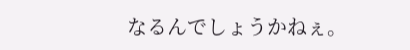なるんでしょうかねぇ。